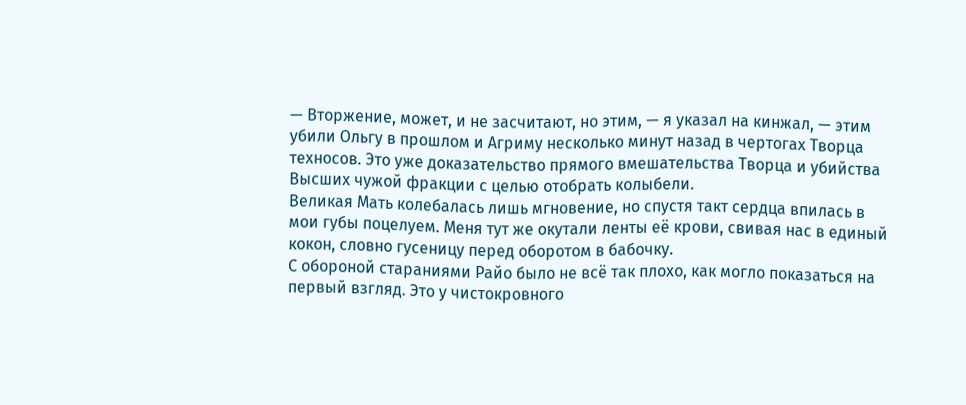— Вторжение, может, и не засчитают, но этим, — я указал на кинжал, — этим убили Ольгу в прошлом и Агриму несколько минут назад в чертогах Творца техносов. Это уже доказательство прямого вмешательства Творца и убийства Высших чужой фракции с целью отобрать колыбели.
Великая Мать колебалась лишь мгновение, но спустя такт сердца впилась в мои губы поцелуем. Меня тут же окутали ленты её крови, свивая нас в единый кокон, словно гусеницу перед оборотом в бабочку.
С обороной стараниями Райо было не всё так плохо, как могло показаться на первый взгляд. Это у чистокровного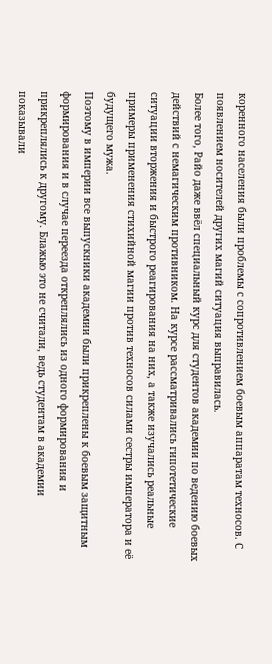коренного населения были проблемы с сопротивлением боевым аппаратам техносов. С появлением носителей других магий ситуация выправилась.
Более того, Райо даже ввёл специальный курс для студентов академии по ведению боевых действий с немагическим противником. На курсе рассматривались гипотетические ситуации вторжения и быстрого реагирования на них, а также изучались реальные примеры применения стихийной магии против техносов силами сестры императора и её будущего мужа.
Поэтому в империи все выпускники академии были прикреплены к боевым защитным формирования и в случае переезда откреплялись из одного формирования и прикреплялись к другому. Блажью это не считали, ведь студентам в академии показывали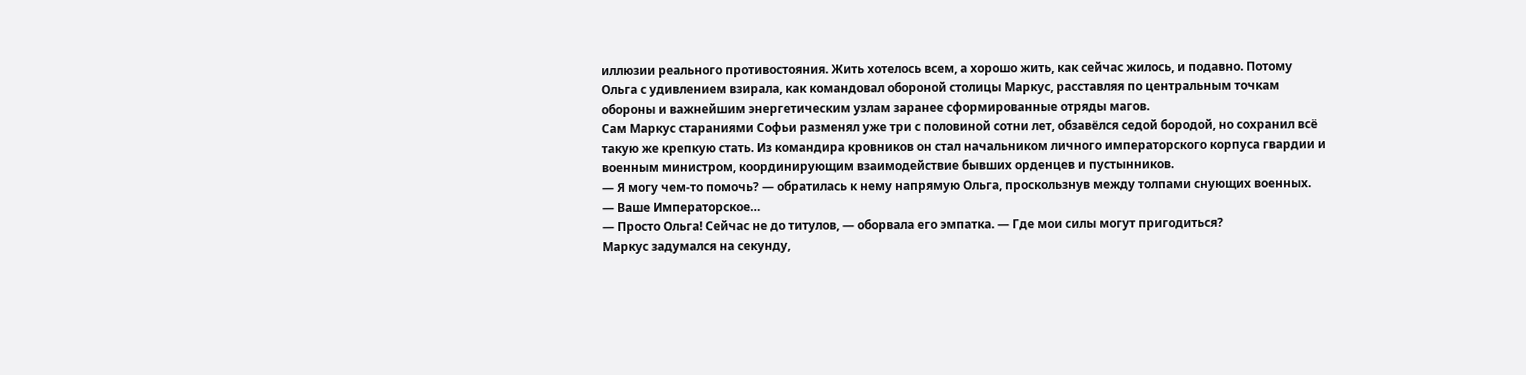иллюзии реального противостояния. Жить хотелось всем, а хорошо жить, как сейчас жилось, и подавно. Потому Ольга с удивлением взирала, как командовал обороной столицы Маркус, расставляя по центральным точкам обороны и важнейшим энергетическим узлам заранее сформированные отряды магов.
Сам Маркус стараниями Софьи разменял уже три с половиной сотни лет, обзавёлся седой бородой, но сохранил всё такую же крепкую стать. Из командира кровников он стал начальником личного императорского корпуса гвардии и военным министром, координирующим взаимодействие бывших орденцев и пустынников.
— Я могу чем-то помочь? — обратилась к нему напрямую Ольга, проскользнув между толпами снующих военных.
— Ваше Императорское…
— Просто Ольга! Сейчас не до титулов, — оборвала его эмпатка. — Где мои силы могут пригодиться?
Маркус задумался на секунду,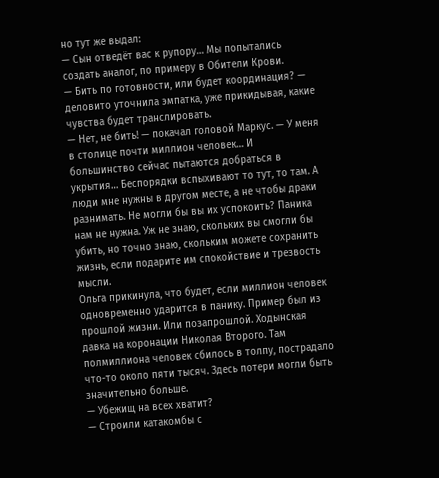но тут же выдал:
— Сын отведёт вас к рупору… Мы попытались создать аналог, по примеру в Обители Крови.
— Бить по готовности, или будет координация? — деловито уточнила эмпатка, уже прикидывая, какие чувства будет транслировать.
— Нет, не бить! — покачал головой Маркус. — У меня в столице почти миллион человек… И большинство сейчас пытаются добраться в укрытия… Беспорядки вспыхивают то тут, то там. А люди мне нужны в другом месте, а не чтобы драки разнимать. Не могли бы вы их успокоить? Паника нам не нужна. Уж не знаю, скольких вы смогли бы убить, но точно знаю, скольким можете сохранить жизнь, если подарите им спокойствие и трезвость мысли.
Ольга прикинула, что будет, если миллион человек одновременно ударится в панику. Пример был из прошлой жизни. Или позапрошлой. Ходынская давка на коронации Николая Второго. Там полмиллиона человек сбилось в толпу, пострадало что-то около пяти тысяч. Здесь потери могли быть значительно больше.
— Убежищ на всех хватит?
— Строили катакомбы с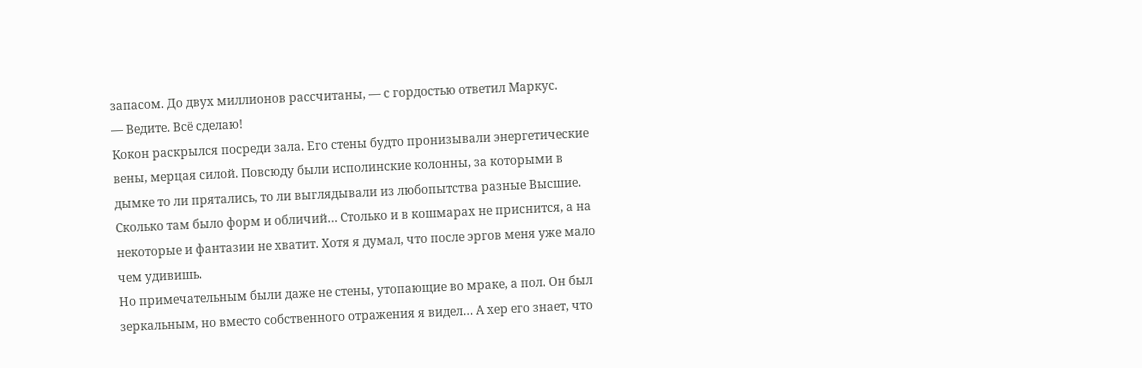запасом. До двух миллионов рассчитаны, — с гордостью ответил Маркус.
— Ведите. Всё сделаю!
Кокон раскрылся посреди зала. Его стены будто пронизывали энергетические вены, мерцая силой. Повсюду были исполинские колонны, за которыми в дымке то ли прятались, то ли выглядывали из любопытства разные Высшие. Сколько там было форм и обличий… Столько и в кошмарах не приснится, а на некоторые и фантазии не хватит. Хотя я думал, что после эргов меня уже мало чем удивишь.
Но примечательным были даже не стены, утопающие во мраке, а пол. Он был зеркальным, но вместо собственного отражения я видел… А хер его знает, что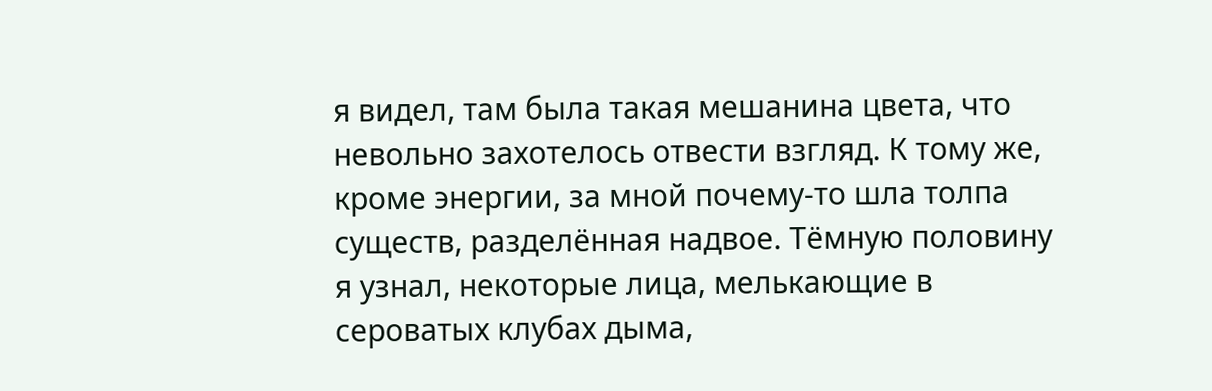я видел, там была такая мешанина цвета, что невольно захотелось отвести взгляд. К тому же, кроме энергии, за мной почему-то шла толпа существ, разделённая надвое. Тёмную половину я узнал, некоторые лица, мелькающие в сероватых клубах дыма,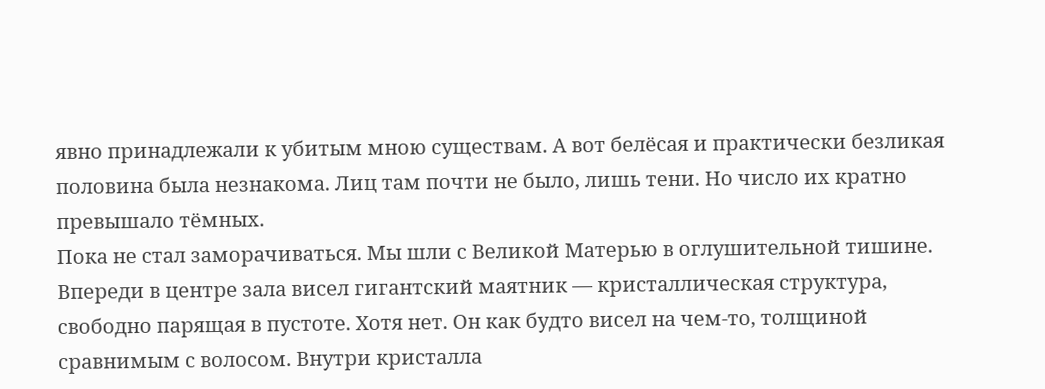явно принадлежали к убитым мною существам. А вот белёсая и практически безликая половина была незнакома. Лиц там почти не было, лишь тени. Но число их кратно превышало тёмных.
Пока не стал заморачиваться. Мы шли с Великой Матерью в оглушительной тишине. Впереди в центре зала висел гигантский маятник — кристаллическая структура, свободно парящая в пустоте. Хотя нет. Он как будто висел на чем-то, толщиной сравнимым с волосом. Внутри кристалла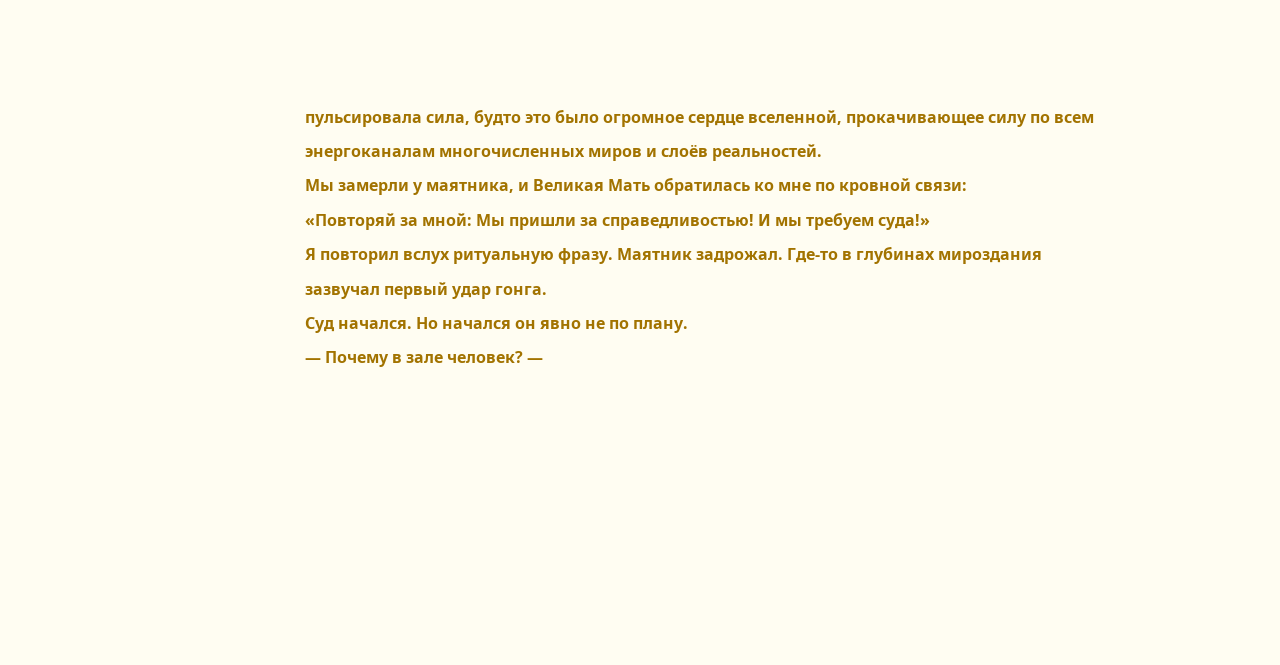пульсировала сила, будто это было огромное сердце вселенной, прокачивающее силу по всем энергоканалам многочисленных миров и слоёв реальностей.
Мы замерли у маятника, и Великая Мать обратилась ко мне по кровной связи:
«Повторяй за мной: Мы пришли за справедливостью! И мы требуем суда!»
Я повторил вслух ритуальную фразу. Маятник задрожал. Где-то в глубинах мироздания зазвучал первый удар гонга.
Суд начался. Но начался он явно не по плану.
— Почему в зале человек? —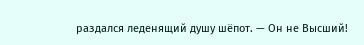раздался леденящий душу шёпот. — Он не Высший!